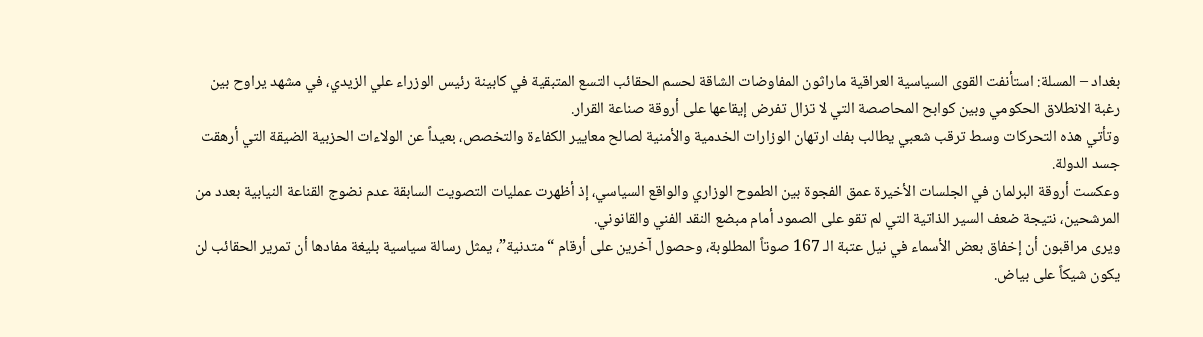بغداد – المسلة: استأنفت القوى السياسية العراقية ماراثون المفاوضات الشاقة لحسم الحقائب التسع المتبقية في كابينة رئيس الوزراء علي الزيدي، في مشهد يراوح بين رغبة الانطلاق الحكومي وبين كوابح المحاصصة التي لا تزال تفرض إيقاعها على أروقة صناعة القرار.
وتأتي هذه التحركات وسط ترقب شعبي يطالب بفك ارتهان الوزارات الخدمية والأمنية لصالح معايير الكفاءة والتخصص، بعيداً عن الولاءات الحزبية الضيقة التي أرهقت جسد الدولة.
وعكست أروقة البرلمان في الجلسات الأخيرة عمق الفجوة بين الطموح الوزاري والواقع السياسي، إذ أظهرت عمليات التصويت السابقة عدم نضوج القناعة النيابية بعدد من المرشحين، نتيجة ضعف السير الذاتية التي لم تقو على الصمود أمام مبضع النقد الفني والقانوني.
ويرى مراقبون أن إخفاق بعض الأسماء في نيل عتبة الـ 167 صوتاً المطلوبة، وحصول آخرين على أرقام “متدنية”، يمثل رسالة سياسية بليغة مفادها أن تمرير الحقائب لن يكون شيكاً على بياض.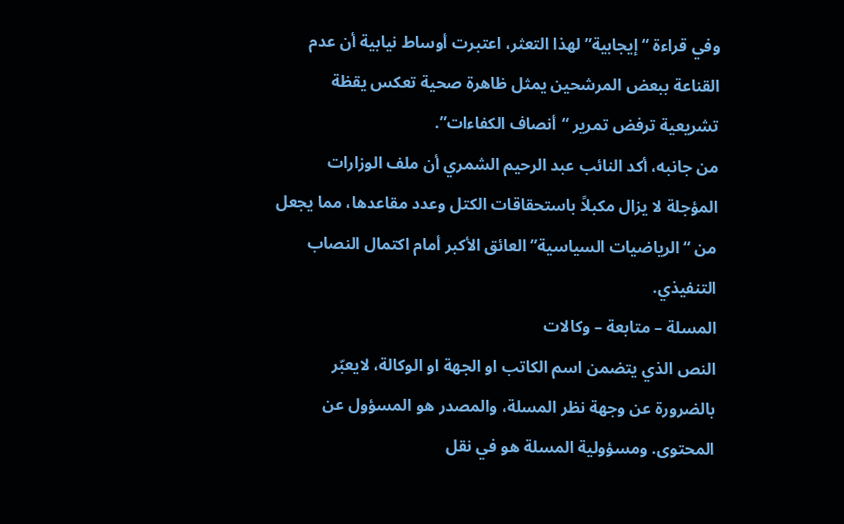وفي قراءة “إيجابية” لهذا التعثر، اعتبرت أوساط نيابية أن عدم القناعة ببعض المرشحين يمثل ظاهرة صحية تعكس يقظة تشريعية ترفض تمرير “أنصاف الكفاءات”.
من جانبه، أكد النائب عبد الرحيم الشمري أن ملف الوزارات المؤجلة لا يزال مكبلاً باستحقاقات الكتل وعدد مقاعدها، مما يجعل من “الرياضيات السياسية” العائق الأكبر أمام اكتمال النصاب التنفيذي.
المسلة – متابعة – وكالات
النص الذي يتضمن اسم الكاتب او الجهة او الوكالة، لايعبّر بالضرورة عن وجهة نظر المسلة، والمصدر هو المسؤول عن المحتوى. ومسؤولية المسلة هو في نقل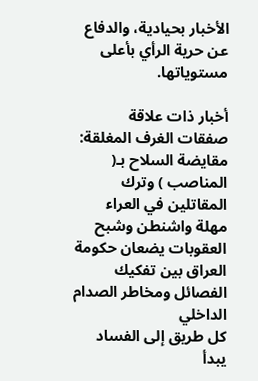الأخبار بحيادية، والدفاع عن حرية الرأي بأعلى مستوياتها.

أخبار ذات علاقة
صفقات الغرف المغلقة: مقايضة السلاح بـ( المناصب ) وترك المقاتلين في العراء
مهلة واشنطن وشبح العقوبات يضعان حكومة العراق بين تفكيك الفصائل ومخاطر الصدام الداخلي
كل طريق إلى الفساد يبدأ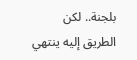بلجنة.. لكن الطريق إليه ينتهي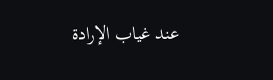عند غياب الإرادة